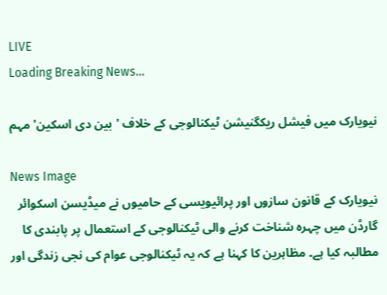LIVE
Loading Breaking News...

نیویارک میں فیشل ریکگنیشن ٹیکنالوجی کے خلاف 'بین دی اسکین' مہم

News Image
نیویارک کے قانون سازوں اور پرائیویسی کے حامیوں نے میڈیسن اسکوائر گارڈن میں چہرہ شناخت کرنے والی ٹیکنالوجی کے استعمال پر پابندی کا مطالبہ کیا ہے۔ مظاہرین کا کہنا ہے کہ یہ ٹیکنالوجی عوام کی نجی زندگی اور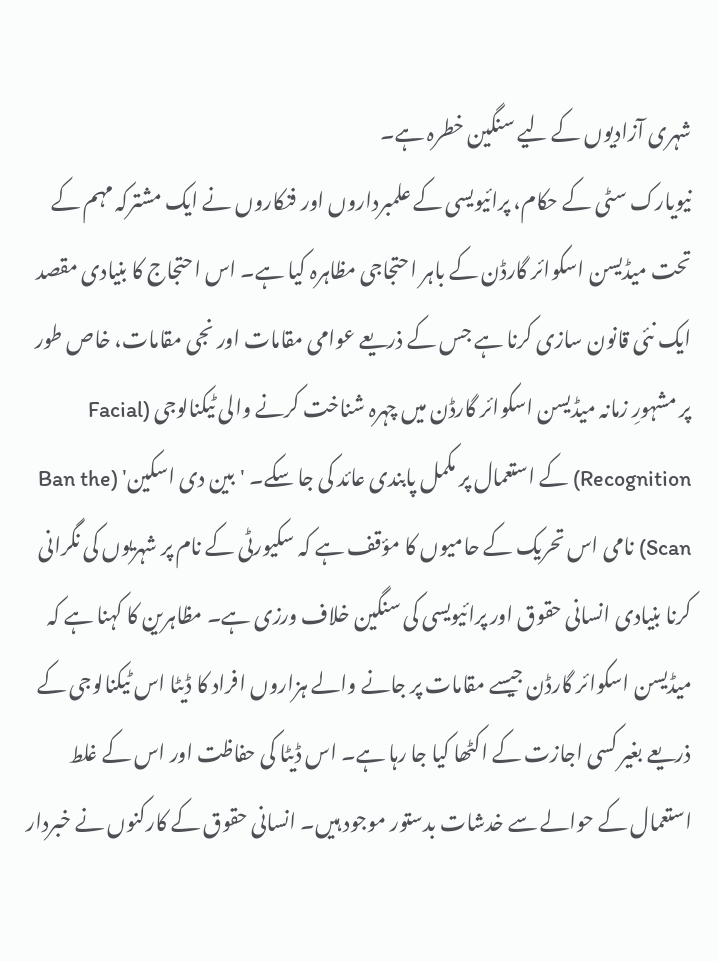شہری آزادیوں کے لیے سنگین خطرہ ہے۔
نیویارک سٹی کے حکام، پرائیویسی کے علمبرداروں اور فنکاروں نے ایک مشترکہ مہم کے تحت میڈیسن اسکوائر گارڈن کے باہر احتجاجی مظاہرہ کیا ہے۔ اس احتجاج کا بنیادی مقصد ایک نئی قانون سازی کرنا ہے جس کے ذریعے عوامی مقامات اور نجی مقامات، خاص طور پر مشہورِ زمانہ میڈیسن اسکوائر گارڈن میں چہرہ شناخت کرنے والی ٹیکنالوجی (Facial Recognition) کے استعمال پر مکمل پابندی عائد کی جا سکے۔ 'بین دی اسکین' (Ban the Scan) نامی اس تحریک کے حامیوں کا مؤقف ہے کہ سکیورٹی کے نام پر شہریوں کی نگرانی کرنا بنیادی انسانی حقوق اور پرائیویسی کی سنگین خلاف ورزی ہے۔ مظاہرین کا کہنا ہے کہ میڈیسن اسکوائر گارڈن جیسے مقامات پر جانے والے ہزاروں افراد کا ڈیٹا اس ٹیکنالوجی کے ذریعے بغیر کسی اجازت کے اکٹھا کیا جا رہا ہے۔ اس ڈیٹا کی حفاظت اور اس کے غلط استعمال کے حوالے سے خدشات بدستور موجود ہیں۔ انسانی حقوق کے کارکنوں نے خبردار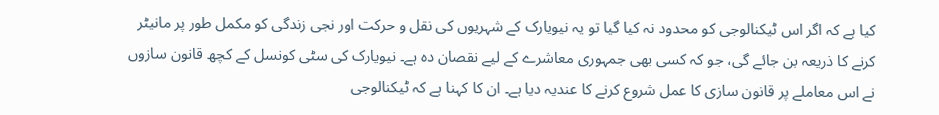کیا ہے کہ اگر اس ٹیکنالوجی کو محدود نہ کیا گیا تو یہ نیویارک کے شہریوں کی نقل و حرکت اور نجی زندگی کو مکمل طور پر مانیٹر کرنے کا ذریعہ بن جائے گی، جو کہ کسی بھی جمہوری معاشرے کے لیے نقصان دہ ہے۔ نیویارک کی سٹی کونسل کے کچھ قانون سازوں نے اس معاملے پر قانون سازی کا عمل شروع کرنے کا عندیہ دیا ہے۔ ان کا کہنا ہے کہ ٹیکنالوجی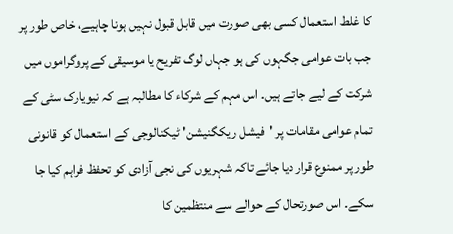کا غلط استعمال کسی بھی صورت میں قابل قبول نہیں ہونا چاہیے، خاص طور پر جب بات عوامی جگہوں کی ہو جہاں لوگ تفریح یا موسیقی کے پروگراموں میں شرکت کے لیے جاتے ہیں۔ اس مہم کے شرکاء کا مطالبہ ہے کہ نیویارک سٹی کے تمام عوامی مقامات پر 'فیشل ریکگنیشن' ٹیکنالوجی کے استعمال کو قانونی طور پر ممنوع قرار دیا جائے تاکہ شہریوں کی نجی آزادی کو تحفظ فراہم کیا جا سکے۔ اس صورتحال کے حوالے سے منتظمین کا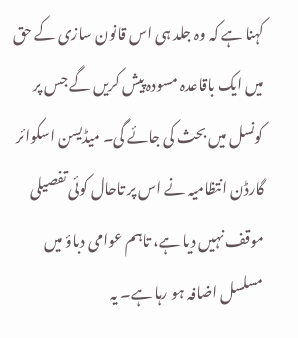کہنا ہے کہ وہ جلد ہی اس قانون سازی کے حق میں ایک باقاعدہ مسودہ پیش کریں گے جس پر کونسل میں بحث کی جائے گی۔ میڈیسن اسکوائر گارڈن انتظامیہ نے اس پر تاحال کوئی تفصیلی موقف نہیں دیا ہے، تاہم عوامی دباؤ میں مسلسل اضافہ ہو رہا ہے۔ یہ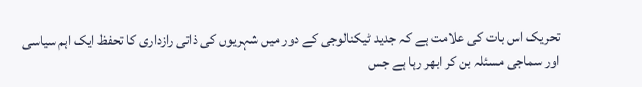تحریک اس بات کی علامت ہے کہ جدید ٹیکنالوجی کے دور میں شہریوں کی ذاتی رازداری کا تحفظ ایک اہم سیاسی اور سماجی مسئلہ بن کر ابھر رہا ہے جس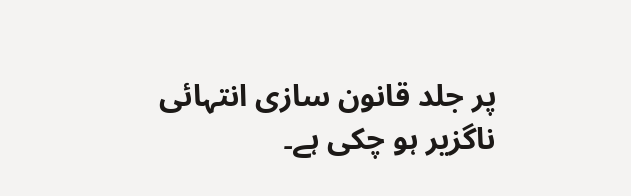پر جلد قانون سازی انتہائی ناگزیر ہو چکی ہے۔